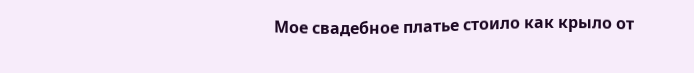Мое свадебное платье стоило как крыло от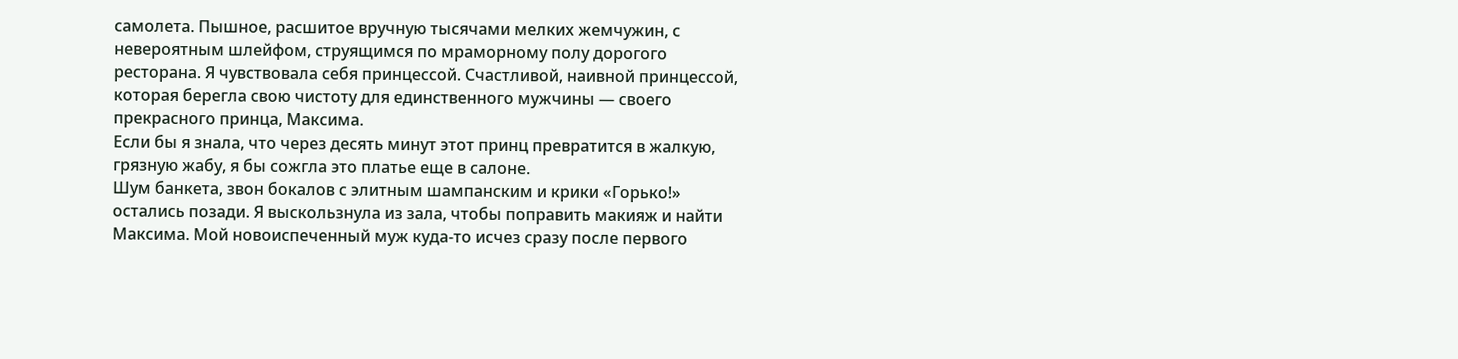самолета. Пышное, расшитое вручную тысячами мелких жемчужин, с невероятным шлейфом, струящимся по мраморному полу дорогого ресторана. Я чувствовала себя принцессой. Счастливой, наивной принцессой, которая берегла свою чистоту для единственного мужчины — своего прекрасного принца, Максима.
Если бы я знала, что через десять минут этот принц превратится в жалкую, грязную жабу, я бы сожгла это платье еще в салоне.
Шум банкета, звон бокалов с элитным шампанским и крики «Горько!» остались позади. Я выскользнула из зала, чтобы поправить макияж и найти Максима. Мой новоиспеченный муж куда-то исчез сразу после первого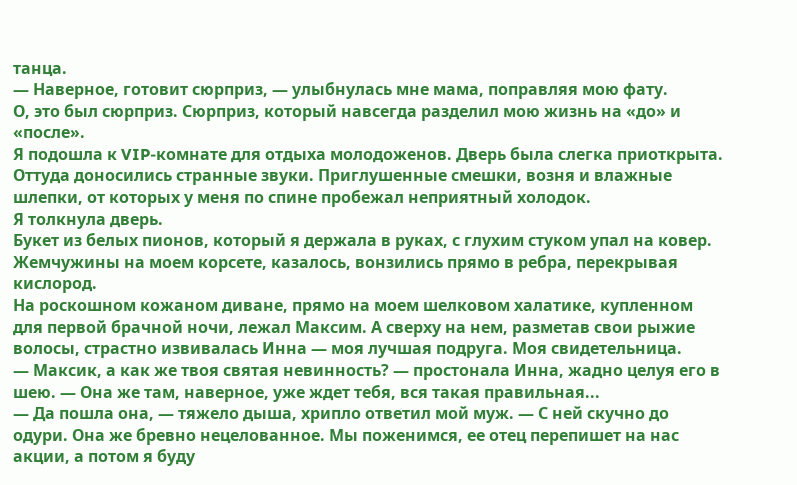танца.
— Наверное, готовит сюрприз, — улыбнулась мне мама, поправляя мою фату.
О, это был сюрприз. Сюрприз, который навсегда разделил мою жизнь на «до» и «после».
Я подошла к VIP-комнате для отдыха молодоженов. Дверь была слегка приоткрыта. Оттуда доносились странные звуки. Приглушенные смешки, возня и влажные шлепки, от которых у меня по спине пробежал неприятный холодок.
Я толкнула дверь.
Букет из белых пионов, который я держала в руках, с глухим стуком упал на ковер. Жемчужины на моем корсете, казалось, вонзились прямо в ребра, перекрывая кислород.
На роскошном кожаном диване, прямо на моем шелковом халатике, купленном для первой брачной ночи, лежал Максим. А сверху на нем, разметав свои рыжие волосы, страстно извивалась Инна — моя лучшая подруга. Моя свидетельница.
— Максик, а как же твоя святая невинность? — простонала Инна, жадно целуя его в шею. — Она же там, наверное, уже ждет тебя, вся такая правильная...
— Да пошла она, — тяжело дыша, хрипло ответил мой муж. — С ней скучно до одури. Она же бревно нецелованное. Мы поженимся, ее отец перепишет на нас акции, а потом я буду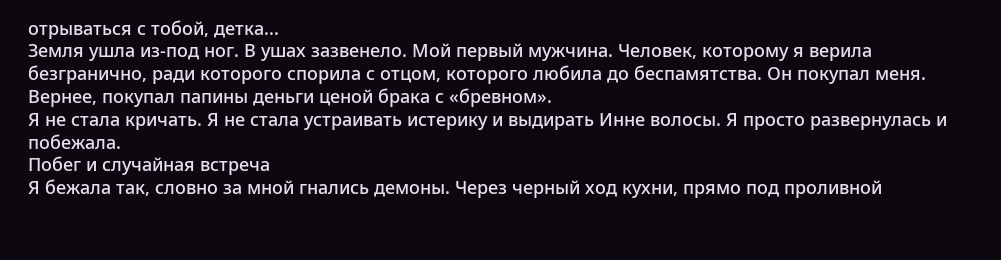отрываться с тобой, детка...
Земля ушла из-под ног. В ушах зазвенело. Мой первый мужчина. Человек, которому я верила безгранично, ради которого спорила с отцом, которого любила до беспамятства. Он покупал меня. Вернее, покупал папины деньги ценой брака с «бревном».
Я не стала кричать. Я не стала устраивать истерику и выдирать Инне волосы. Я просто развернулась и побежала.
Побег и случайная встреча
Я бежала так, словно за мной гнались демоны. Через черный ход кухни, прямо под проливной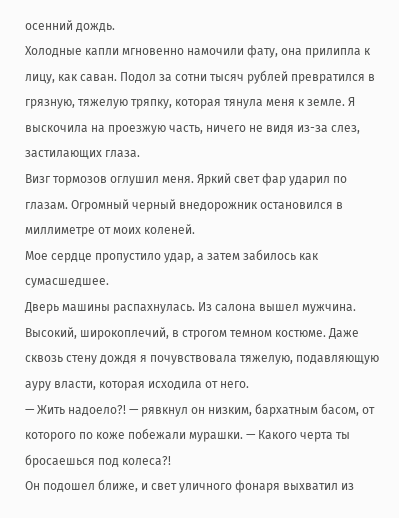осенний дождь.
Холодные капли мгновенно намочили фату, она прилипла к лицу, как саван. Подол за сотни тысяч рублей превратился в грязную, тяжелую тряпку, которая тянула меня к земле. Я выскочила на проезжую часть, ничего не видя из-за слез, застилающих глаза.
Визг тормозов оглушил меня. Яркий свет фар ударил по глазам. Огромный черный внедорожник остановился в миллиметре от моих коленей.
Мое сердце пропустило удар, а затем забилось как сумасшедшее.
Дверь машины распахнулась. Из салона вышел мужчина. Высокий, широкоплечий, в строгом темном костюме. Даже сквозь стену дождя я почувствовала тяжелую, подавляющую ауру власти, которая исходила от него.
— Жить надоело?! — рявкнул он низким, бархатным басом, от которого по коже побежали мурашки. — Какого черта ты бросаешься под колеса?!
Он подошел ближе, и свет уличного фонаря выхватил из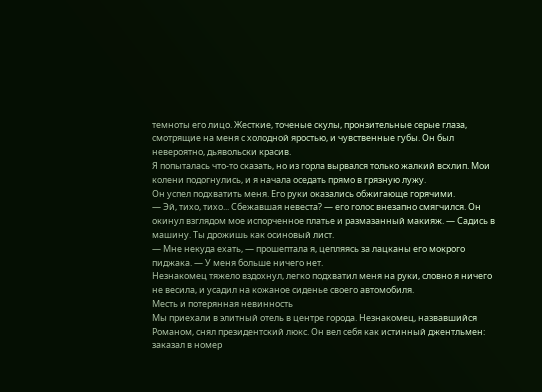темноты его лицо. Жесткие, точеные скулы, пронзительные серые глаза, смотрящие на меня с холодной яростью, и чувственные губы. Он был невероятно, дьявольски красив.
Я попыталась что-то сказать, но из горла вырвался только жалкий всхлип. Мои колени подогнулись, и я начала оседать прямо в грязную лужу.
Он успел подхватить меня. Его руки оказались обжигающе горячими.
— Эй, тихо, тихо... Сбежавшая невеста? — его голос внезапно смягчился. Он окинул взглядом мое испорченное платье и размазанный макияж. — Садись в машину. Ты дрожишь как осиновый лист.
— Мне некуда ехать, — прошептала я, цепляясь за лацканы его мокрого пиджака. — У меня больше ничего нет.
Незнакомец тяжело вздохнул, легко подхватил меня на руки, словно я ничего не весила, и усадил на кожаное сиденье своего автомобиля.
Месть и потерянная невинность
Мы приехали в элитный отель в центре города. Незнакомец, назвавшийся Романом, снял президентский люкс. Он вел себя как истинный джентльмен: заказал в номер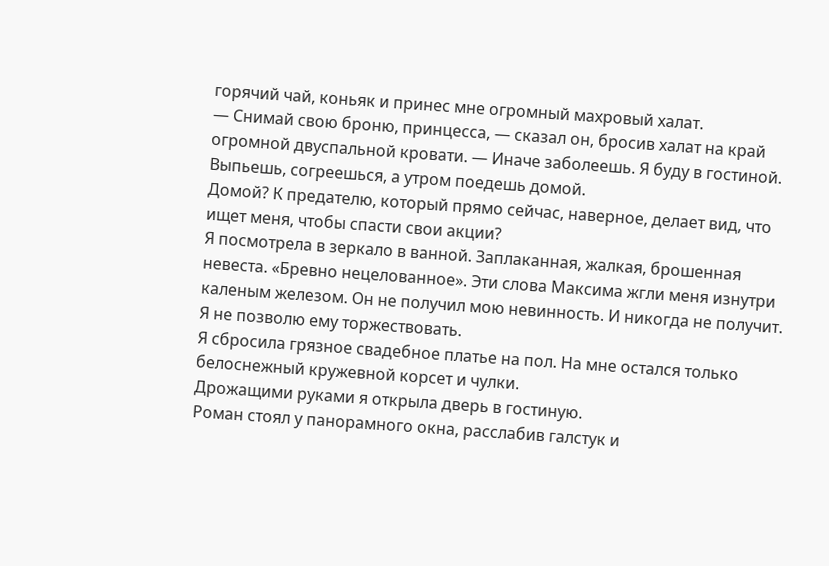горячий чай, коньяк и принес мне огромный махровый халат.
— Снимай свою броню, принцесса, — сказал он, бросив халат на край огромной двуспальной кровати. — Иначе заболеешь. Я буду в гостиной. Выпьешь, согреешься, а утром поедешь домой.
Домой? К предателю, который прямо сейчас, наверное, делает вид, что ищет меня, чтобы спасти свои акции?
Я посмотрела в зеркало в ванной. Заплаканная, жалкая, брошенная невеста. «Бревно нецелованное». Эти слова Максима жгли меня изнутри каленым железом. Он не получил мою невинность. И никогда не получит. Я не позволю ему торжествовать.
Я сбросила грязное свадебное платье на пол. На мне остался только белоснежный кружевной корсет и чулки.
Дрожащими руками я открыла дверь в гостиную.
Роман стоял у панорамного окна, расслабив галстук и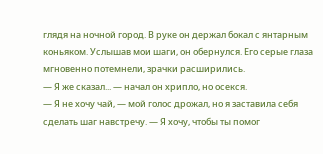глядя на ночной город. В руке он держал бокал с янтарным коньяком. Услышав мои шаги, он обернулся. Его серые глаза мгновенно потемнели, зрачки расширились.
— Я же сказал... — начал он хрипло, но осекся.
— Я не хочу чай, — мой голос дрожал, но я заставила себя сделать шаг навстречу. — Я хочу, чтобы ты помог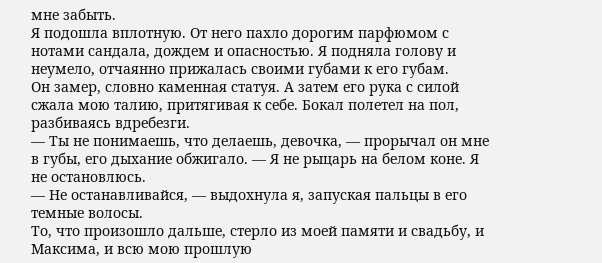мне забыть.
Я подошла вплотную. От него пахло дорогим парфюмом с нотами сандала, дождем и опасностью. Я подняла голову и неумело, отчаянно прижалась своими губами к его губам.
Он замер, словно каменная статуя. А затем его рука с силой сжала мою талию, притягивая к себе. Бокал полетел на пол, разбиваясь вдребезги.
— Ты не понимаешь, что делаешь, девочка, — прорычал он мне в губы, его дыхание обжигало. — Я не рыцарь на белом коне. Я не остановлюсь.
— Не останавливайся, — выдохнула я, запуская пальцы в его темные волосы.
То, что произошло дальше, стерло из моей памяти и свадьбу, и Максима, и всю мою прошлую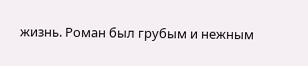жизнь. Роман был грубым и нежным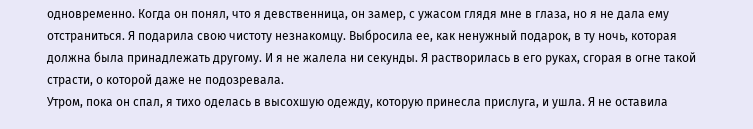одновременно. Когда он понял, что я девственница, он замер, с ужасом глядя мне в глаза, но я не дала ему отстраниться. Я подарила свою чистоту незнакомцу. Выбросила ее, как ненужный подарок, в ту ночь, которая должна была принадлежать другому. И я не жалела ни секунды. Я растворилась в его руках, сгорая в огне такой страсти, о которой даже не подозревала.
Утром, пока он спал, я тихо оделась в высохшую одежду, которую принесла прислуга, и ушла. Я не оставила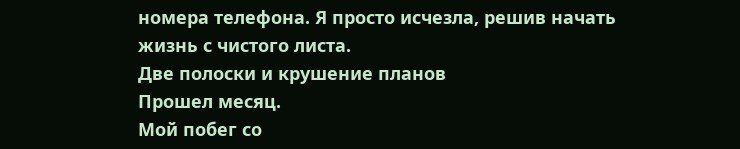номера телефона. Я просто исчезла, решив начать жизнь с чистого листа.
Две полоски и крушение планов
Прошел месяц.
Мой побег со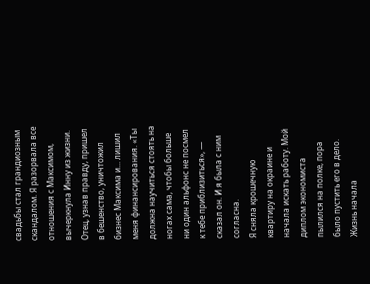свадьбы стал грандиозным скандалом. Я разорвала все отношения с Максимом, вычеркнула Инну из жизни. Отец, узнав правду, пришел в бешенство, уничтожил бизнес Максима и... лишил меня финансирования. «Ты должна научиться стоять на ногах сама, чтобы больше ни один альфонс не посмел к тебе приблизиться», — сказал он. И я была с ним согласна.
Я сняла крошечную квартиру на окраине и начала искать работу. Мой диплом экономиста пылился на полке, пора было пустить его в дело.
Жизнь начала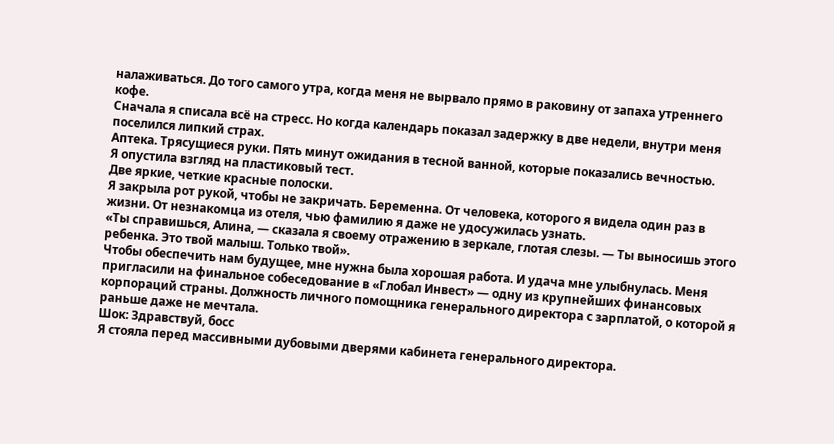налаживаться. До того самого утра, когда меня не вырвало прямо в раковину от запаха утреннего кофе.
Сначала я списала всё на стресс. Но когда календарь показал задержку в две недели, внутри меня поселился липкий страх.
Аптека. Трясущиеся руки. Пять минут ожидания в тесной ванной, которые показались вечностью.
Я опустила взгляд на пластиковый тест.
Две яркие, четкие красные полоски.
Я закрыла рот рукой, чтобы не закричать. Беременна. От человека, которого я видела один раз в жизни. От незнакомца из отеля, чью фамилию я даже не удосужилась узнать.
«Ты справишься, Алина, — сказала я своему отражению в зеркале, глотая слезы. — Ты выносишь этого ребенка. Это твой малыш. Только твой».
Чтобы обеспечить нам будущее, мне нужна была хорошая работа. И удача мне улыбнулась. Меня пригласили на финальное собеседование в «Глобал Инвест» — одну из крупнейших финансовых корпораций страны. Должность личного помощника генерального директора с зарплатой, о которой я раньше даже не мечтала.
Шок: Здравствуй, босс
Я стояла перед массивными дубовыми дверями кабинета генерального директора.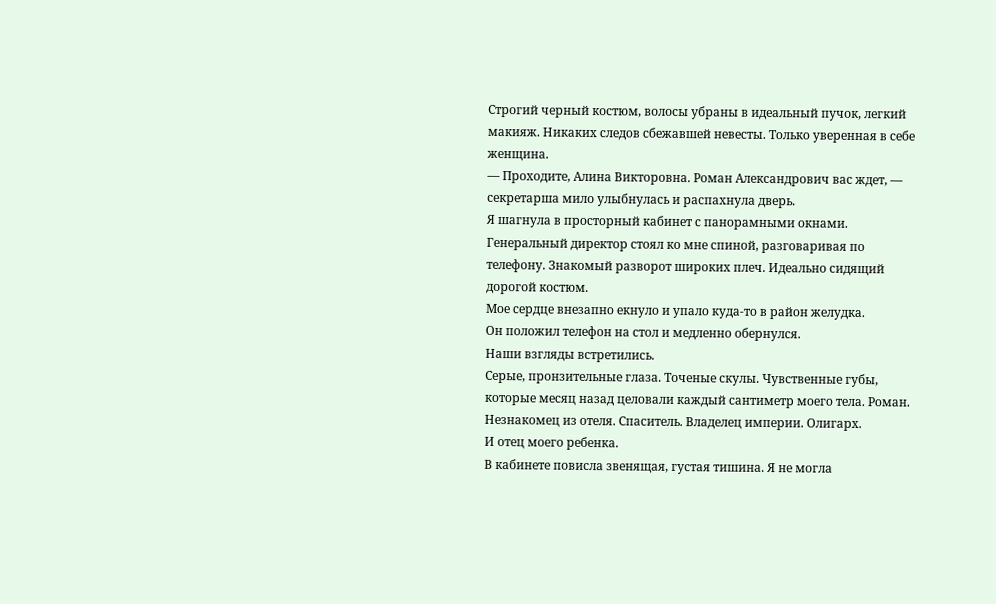Строгий черный костюм, волосы убраны в идеальный пучок, легкий макияж. Никаких следов сбежавшей невесты. Только уверенная в себе женщина.
— Проходите, Алина Викторовна. Роман Александрович вас ждет, — секретарша мило улыбнулась и распахнула дверь.
Я шагнула в просторный кабинет с панорамными окнами.
Генеральный директор стоял ко мне спиной, разговаривая по телефону. Знакомый разворот широких плеч. Идеально сидящий дорогой костюм.
Мое сердце внезапно екнуло и упало куда-то в район желудка.
Он положил телефон на стол и медленно обернулся.
Наши взгляды встретились.
Серые, пронзительные глаза. Точеные скулы. Чувственные губы, которые месяц назад целовали каждый сантиметр моего тела. Роман. Незнакомец из отеля. Спаситель. Владелец империи. Олигарх.
И отец моего ребенка.
В кабинете повисла звенящая, густая тишина. Я не могла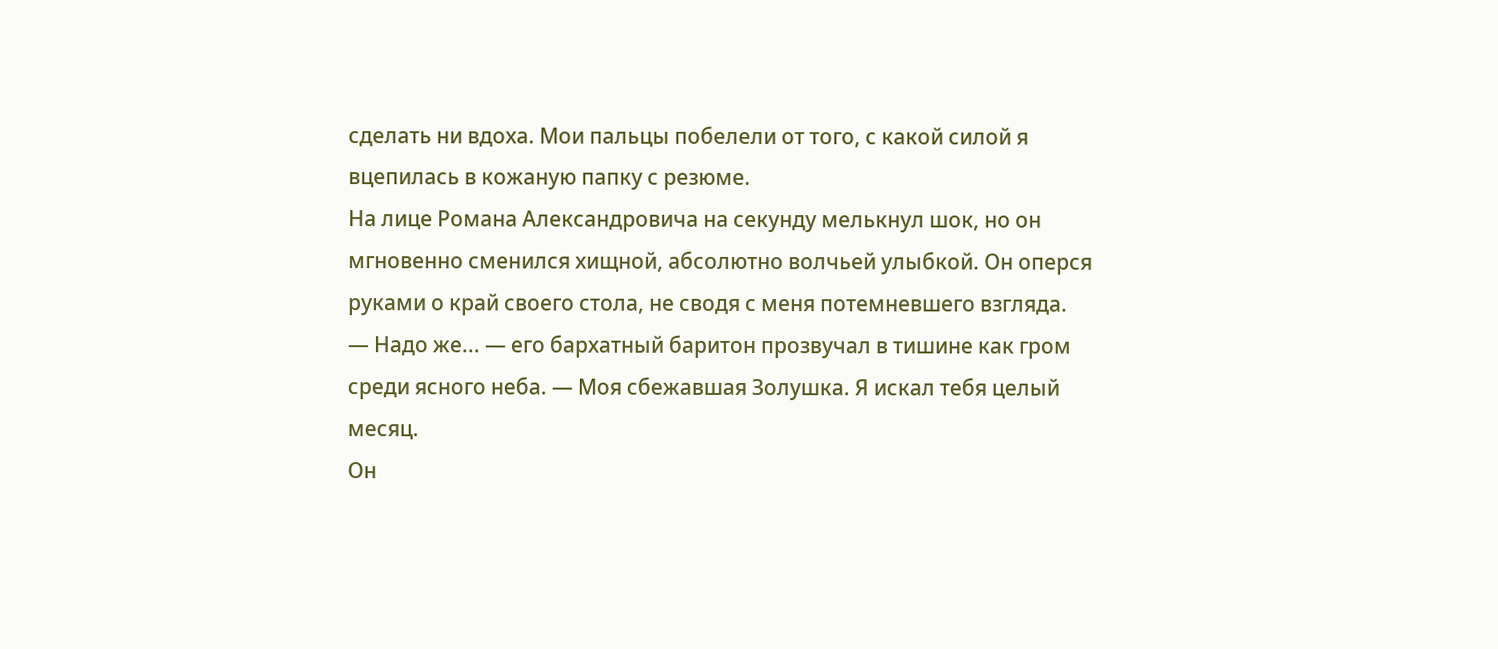сделать ни вдоха. Мои пальцы побелели от того, с какой силой я вцепилась в кожаную папку с резюме.
На лице Романа Александровича на секунду мелькнул шок, но он мгновенно сменился хищной, абсолютно волчьей улыбкой. Он оперся руками о край своего стола, не сводя с меня потемневшего взгляда.
— Надо же... — его бархатный баритон прозвучал в тишине как гром среди ясного неба. — Моя сбежавшая Золушка. Я искал тебя целый месяц.
Он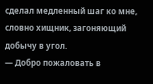сделал медленный шаг ко мне, словно хищник, загоняющий добычу в угол.
— Добро пожаловать в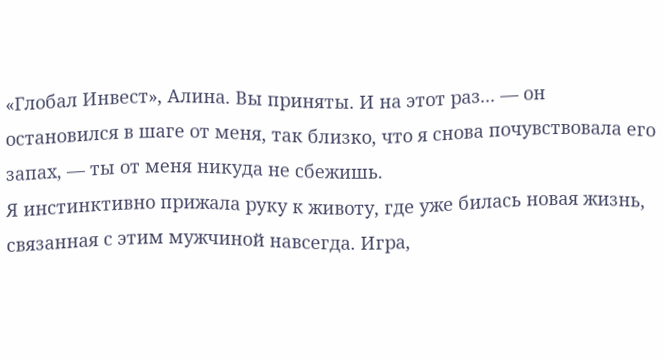«Глобал Инвест», Алина. Вы приняты. И на этот раз... — он остановился в шаге от меня, так близко, что я снова почувствовала его запах, — ты от меня никуда не сбежишь.
Я инстинктивно прижала руку к животу, где уже билась новая жизнь, связанная с этим мужчиной навсегда. Игра,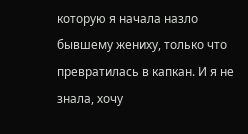которую я начала назло бывшему жениху, только что превратилась в капкан. И я не знала, хочу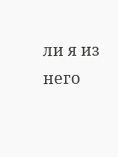ли я из него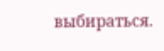выбираться.